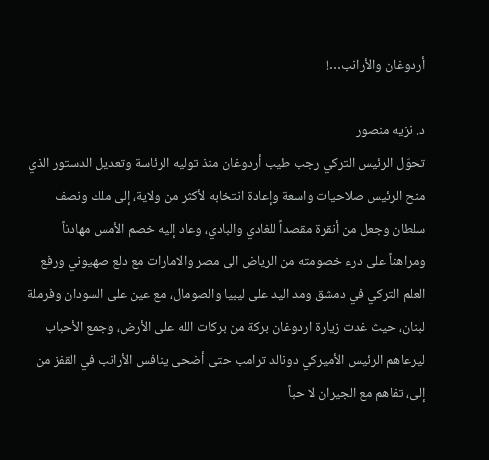أردوغان والأرانب…!

د. نزيه منصور
تحوّل الرئيس التركي رجب طيب أردوغان منذ توليه الرئاسة وتعديل الدستور الذي منح الرئيس صلاحيات واسعة وإعادة انتخابه لأكثر من ولاية، إلى ملك ونصف سلطان وجعل من أنقرة مقصداً للغادي والبادي، وعاد إليه خصم الأمس مهادناً ومراهناً على درء خصومته من الرياض الى مصر والامارات مع دلع صهيوني ورفع العلم التركي في دمشق ومد اليد على ليبيا والصومال، مع عين على السودان وفرملة لبنان، حيث غدت زيارة اردوغان بركة من بركات الله على الأرض، وجمع الأحباب ليرعاهم الرئيس الأميركي دونالد ترامب حتى أضحى ينافس الأرانب في القفز من إلى، تفاهم مع الجيران لا حباً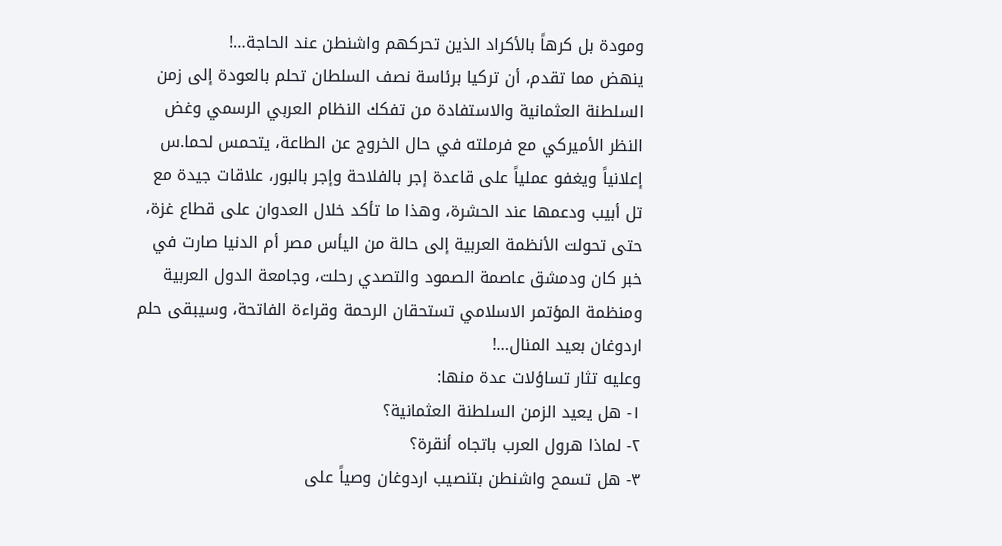ومودة بل كرهاً بالأكراد الذين تحركهم واشنطن عند الحاجة…!
ينهض مما تقدم، أن تركيا برئاسة نصف السلطان تحلم بالعودة إلى زمن السلطنة العثمانية والاستفادة من تفكك النظام العربي الرسمي وغض النظر الأميركي مع فرملته في حال الخروج عن الطاعة، يتحمس لحما.س إعلانياً ويغفو عملياً على قاعدة إجر بالفلاحة وإجر بالبور، علاقات جيدة مع تل أبيب ودعمها عند الحشرة، وهذا ما تأكد خلال العدوان على قطاع غزة، حتى تحولت الأنظمة العربية إلى حالة من اليأس مصر أم الدنيا صارت في خبر كان ودمشق عاصمة الصمود والتصدي رحلت، وجامعة الدول العربية ومنظمة المؤتمر الاسلامي تستحقان الرحمة وقراءة الفاتحة، وسيبقى حلم اردوغان بعيد المنال…!
وعليه تثار تساؤلات عدة منها:
١- هل يعيد الزمن السلطنة العثمانية؟
٢- لماذا هرول العرب باتجاه أنقرة؟
٣- هل تسمح واشنطن بتنصيب اردوغان وصياً على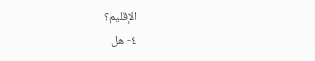الإقليم؟
٤- هل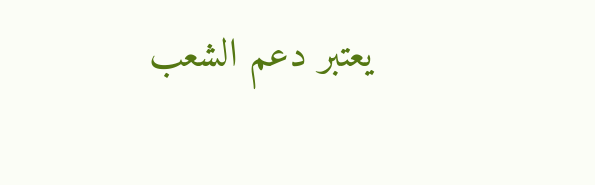يعتبر دعم الشعب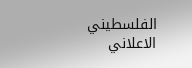الفلسطيني الاعلاني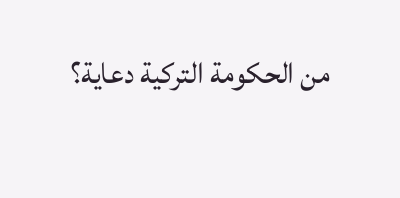من الحكومة التركية دعاية؟